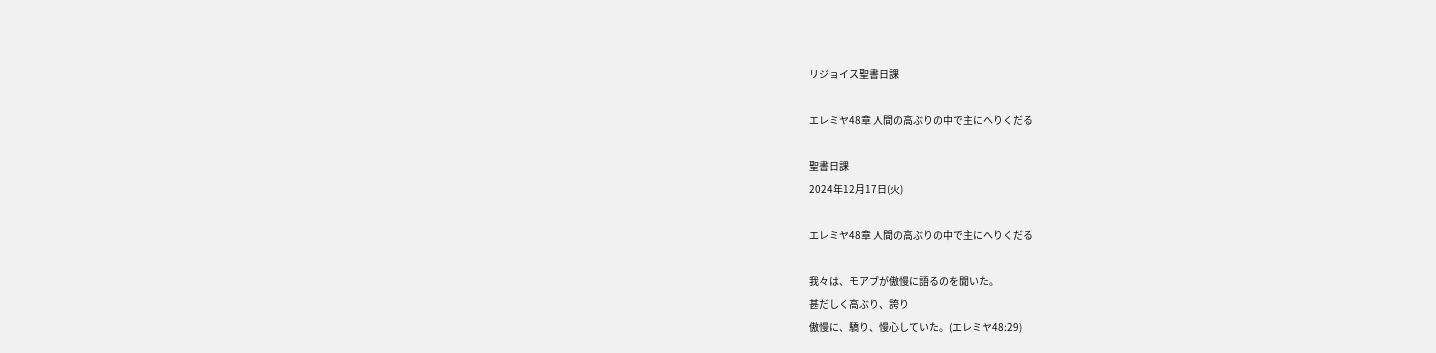リジョイス聖書日課

エレミヤ48章 人間の高ぶりの中で主にへりくだる

聖書日課
2024年12月17日(火)

エレミヤ48章 人間の高ぶりの中で主にへりくだる

我々は、モアブが傲慢に語るのを聞いた。
甚だしく高ぶり、誇り
傲慢に、驕り、慢心していた。(エレミヤ48:29)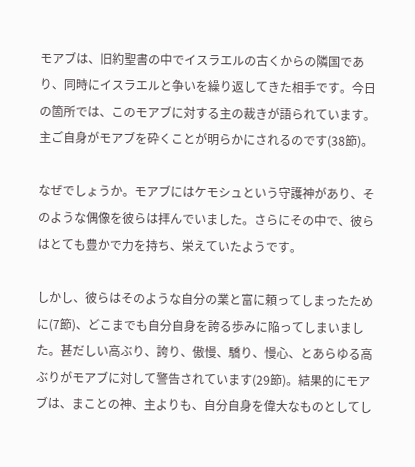モアブは、旧約聖書の中でイスラエルの古くからの隣国であり、同時にイスラエルと争いを繰り返してきた相手です。今日の箇所では、このモアブに対する主の裁きが語られています。主ご自身がモアブを砕くことが明らかにされるのです(38節)。

なぜでしょうか。モアブにはケモシュという守護神があり、そのような偶像を彼らは拝んでいました。さらにその中で、彼らはとても豊かで力を持ち、栄えていたようです。

しかし、彼らはそのような自分の業と富に頼ってしまったために(7節)、どこまでも自分自身を誇る歩みに陥ってしまいました。甚だしい高ぶり、誇り、傲慢、驕り、慢心、とあらゆる高ぶりがモアブに対して警告されています(29節)。結果的にモアブは、まことの神、主よりも、自分自身を偉大なものとしてし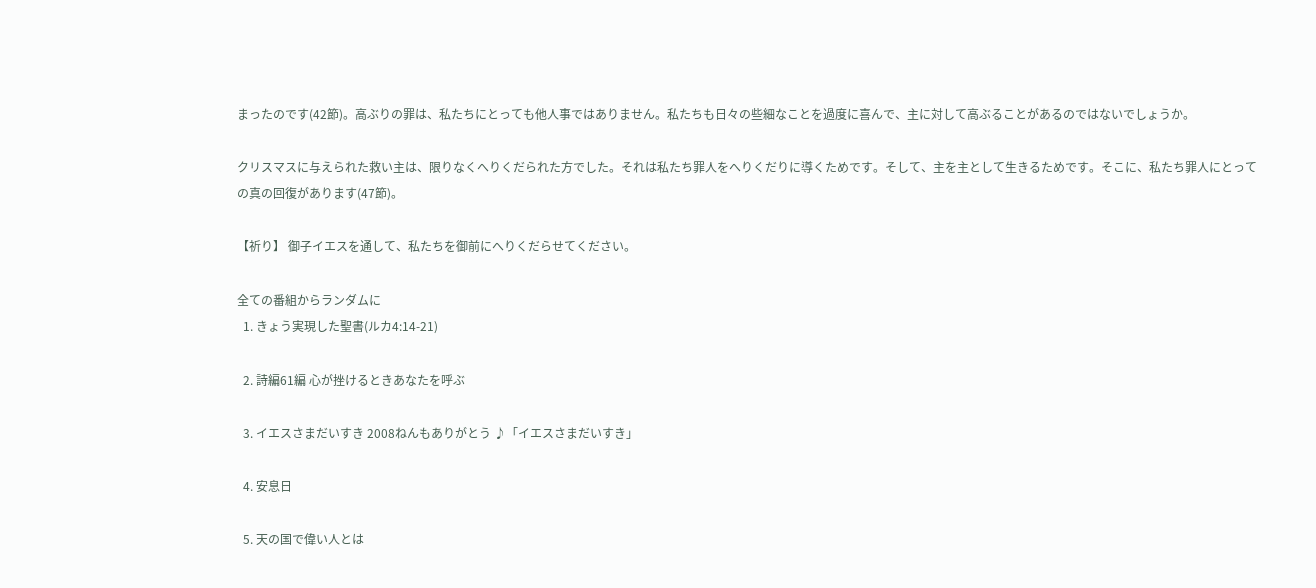まったのです(42節)。高ぶりの罪は、私たちにとっても他人事ではありません。私たちも日々の些細なことを過度に喜んで、主に対して高ぶることがあるのではないでしょうか。

クリスマスに与えられた救い主は、限りなくへりくだられた方でした。それは私たち罪人をへりくだりに導くためです。そして、主を主として生きるためです。そこに、私たち罪人にとっての真の回復があります(47節)。

【祈り】 御子イエスを通して、私たちを御前にへりくだらせてください。

全ての番組からランダムに
  1. きょう実現した聖書(ルカ4:14-21)

  2. 詩編61編 心が挫けるときあなたを呼ぶ

  3. イエスさまだいすき 2008ねんもありがとう ♪「イエスさまだいすき」

  4. 安息日

  5. 天の国で偉い人とは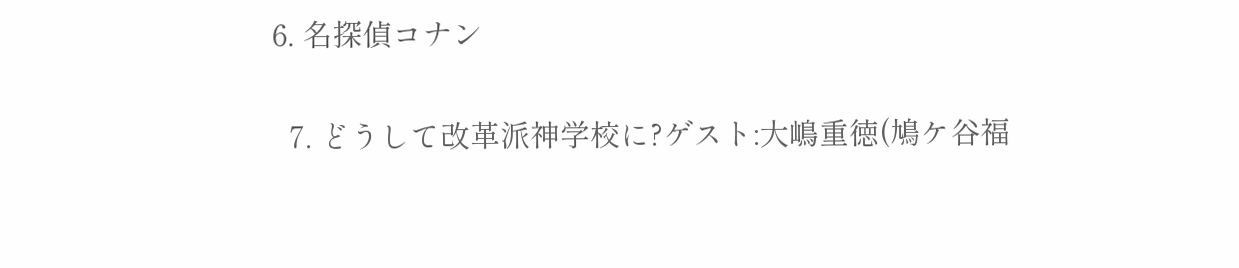6. 名探偵コナン

  7. どうして改革派神学校に?ゲスト:大嶋重徳(鳩ケ谷福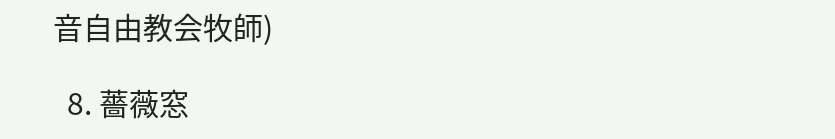音自由教会牧師)

  8. 薔薇窓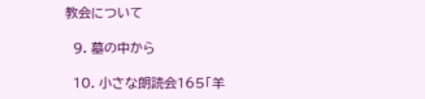教会について

  9. 墓の中から

  10. 小さな朗読会165「羊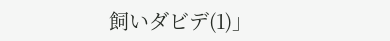飼いダビデ(1)」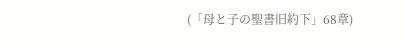(「母と子の聖書旧約下」68章)